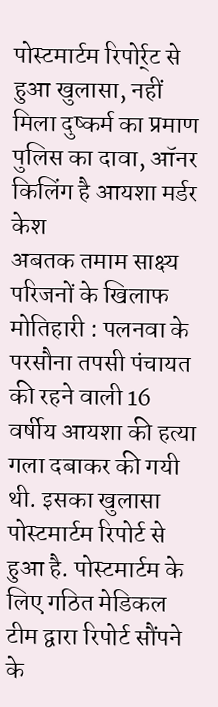पोस्टमार्टम रिपोर्र्ट से हुआ खुलासा, नहीं मिला दुष्कर्म का प्रमाण
पुलिस का दावा, ऑनर किलिंग है आयशा मर्डर केश
अबतक तमाम साक्ष्य परिजनों के खिलाफ
मोतिहारी : पलनवा के परसौना तपसी पंचायत की रहने वाली 16 वर्षीय आयशा की हत्या गला दबाकर की गयी थी. इसका खुलासा पोस्टमार्टम रिपोर्ट से हुआ है. पोस्टमार्टम के लिए गठित मेडिकल टीम द्वारा रिपोर्ट सौंपने के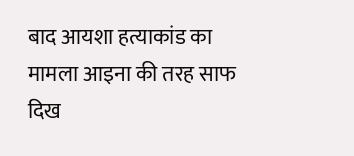बाद आयशा हत्याकांड का मामला आइना की तरह साफ दिख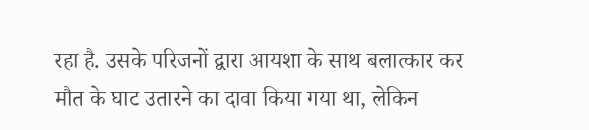रहा है. उसके परिजनों द्वारा आयशा के साथ बलात्कार कर मौत के घाट उतारने का दावा किया गया था, लेकिन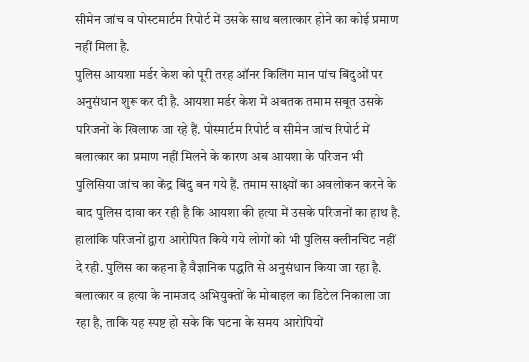सीमेन जांच व पोस्टमार्टम रिपोर्ट में उसके साथ बलात्कार होने का कोई प्रमाण नहीं मिला है.
पुलिस आयशा मर्डर केश को पूरी तरह ऑनर किलिंग मान पांच बिंदुओं पर अनुसंधान शुरू कर दी है. आयशा मर्डर केश में अबतक तमाम सबूत उसके परिजनों के खिलाफ जा रहे हैं. पोस्मार्टम रिपोर्ट व सीमेन जांच रिपोर्ट में बलात्कार का प्रमाण नहीं मिलने के कारण अब आयशा के परिजन भी पुलिसिया जांच का केंद्र बिंदु बन गये हैं. तमाम साक्ष्यों का अवलोकन करने के बाद पुलिस दावा कर रही है कि आयशा की हत्या में उसके परिजनों का हाथ है.
हालांकि परिजनों द्वारा आरोपित किये गये लोगों को भी पुलिस क्लीनचिट नहीं दे रही. पुलिस का कहना है वैज्ञानिक पद्धति से अनुसंधान किया जा रहा है. बलात्कार व हत्या के नामजद अभियुक्तों के मोबाइल का डिटेल निकाला जा रहा है, ताकि यह स्पष्ट हो सके कि घटना के समय आरोपियों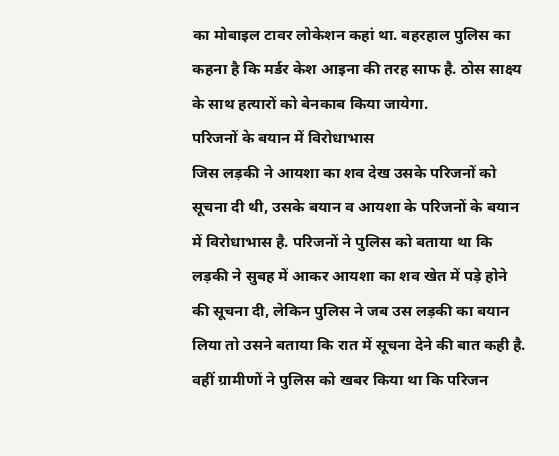का मोबाइल टावर लोकेशन कहां था. बहरहाल पुलिस का कहना है कि मर्डर केश आइना की तरह साफ है. ठोस साक्ष्य के साथ हत्यारों को बेनकाब किया जायेगा.
परिजनों के बयान में विरोधाभास
जिस लड़की ने आयशा का शव देख उसके परिजनों को सूचना दी थी, उसके बयान व आयशा के परिजनों के बयान में विरोधाभास है. परिजनों ने पुलिस को बताया था कि लड़की ने सुबह में आकर आयशा का शव खेत में पड़े होने की सूचना दी, लेकिन पुलिस ने जब उस लड़की का बयान लिया तो उसने बताया कि रात में सूचना देने की बात कही है.
वहीं ग्रामीणों ने पुलिस को खबर किया था कि परिजन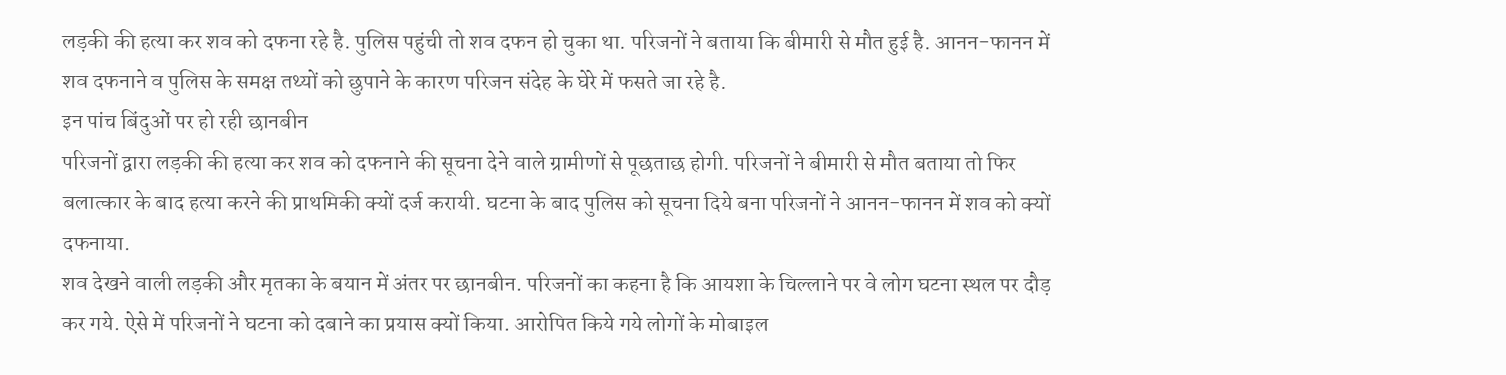लड़की की हत्या कर शव को दफना रहे है. पुलिस पहुंची तो शव दफन हो चुका था. परिजनों ने बताया कि बीमारी से मौत हुई है. आनन-फानन में शव दफनाने व पुलिस के समक्ष तथ्यों को छुपाने के कारण परिजन संदेह के घेरे में फसते जा रहे है.
इन पांच बिंदुओं पर हो रही छानबीन
परिजनों द्वारा लड़की की हत्या कर शव को दफनाने की सूचना देने वाले ग्रामीणों से पूछताछ होगी. परिजनों ने बीमारी से मौत बताया तो फिर बलात्कार के बाद हत्या करने की प्राथमिकी क्यों दर्ज करायी. घटना के बाद पुलिस को सूचना दिये बना परिजनों ने आनन-फानन में शव को क्यों दफनाया.
शव देखने वाली लड़की और मृतका के बयान में अंतर पर छानबीन. परिजनों का कहना है कि आयशा के चिल्लाने पर वे लोग घटना स्थल पर दौड़ कर गये. ऐसे में परिजनों ने घटना को दबाने का प्रयास क्यों किया. आरोपित किये गये लोगों के मोबाइल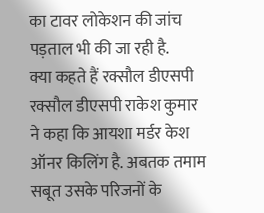का टावर लोकेशन की जांच पड़ताल भी की जा रही है.
क्या कहते हैं रक्सौल डीएसपी
रक्सौल डीएसपी राकेश कुमार ने कहा कि आयशा मर्डर केश ऑनर किलिंग है. अबतक तमाम सबूत उसके परिजनों के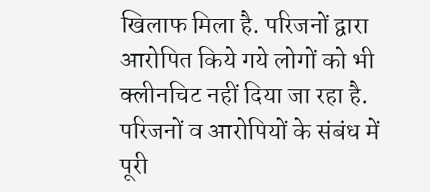खिलाफ मिला है. परिजनों द्वारा आरोपित किये गये लोगों को भी क्लीनचिट नहीं दिया जा रहा है. परिजनों व आरोपियों के संबंध में पूरी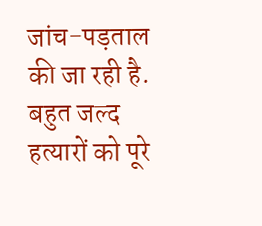जांच-पड़ताल की जा रही है. बहुत जल्द हत्यारों को पूरे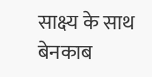साक्ष्य के साथ बेनकाब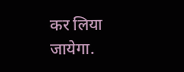कर लिया जायेगा.